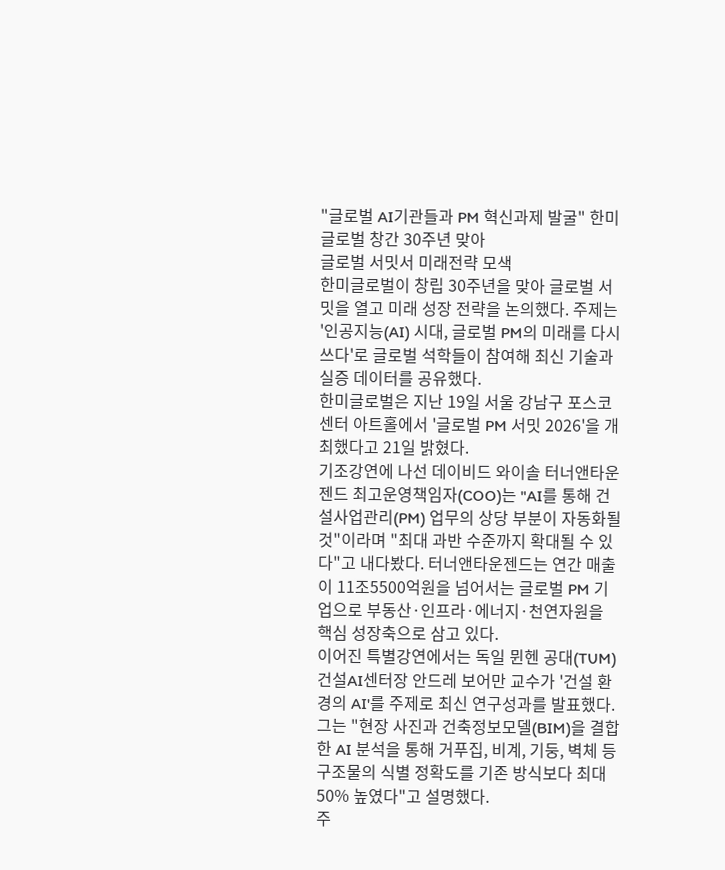"글로벌 AI기관들과 PM 혁신과제 발굴" 한미글로벌 창간 30주년 맞아
글로벌 서밋서 미래전략 모색
한미글로벌이 창립 30주년을 맞아 글로벌 서밋을 열고 미래 성장 전략을 논의했다. 주제는 '인공지능(AI) 시대, 글로벌 PM의 미래를 다시 쓰다'로 글로벌 석학들이 참여해 최신 기술과 실증 데이터를 공유했다.
한미글로벌은 지난 19일 서울 강남구 포스코센터 아트홀에서 '글로벌 PM 서밋 2026'을 개최했다고 21일 밝혔다.
기조강연에 나선 데이비드 와이솔 터너앤타운젠드 최고운영책임자(COO)는 "AI를 통해 건설사업관리(PM) 업무의 상당 부분이 자동화될 것"이라며 "최대 과반 수준까지 확대될 수 있다"고 내다봤다. 터너앤타운젠드는 연간 매출이 11조5500억원을 넘어서는 글로벌 PM 기업으로 부동산·인프라·에너지·천연자원을 핵심 성장축으로 삼고 있다.
이어진 특별강연에서는 독일 뮌헨 공대(TUM) 건설AI센터장 안드레 보어만 교수가 '건설 환경의 AI'를 주제로 최신 연구성과를 발표했다. 그는 "현장 사진과 건축정보모델(BIM)을 결합한 AI 분석을 통해 거푸집, 비계, 기둥, 벽체 등 구조물의 식별 정확도를 기존 방식보다 최대 50% 높였다"고 설명했다.
주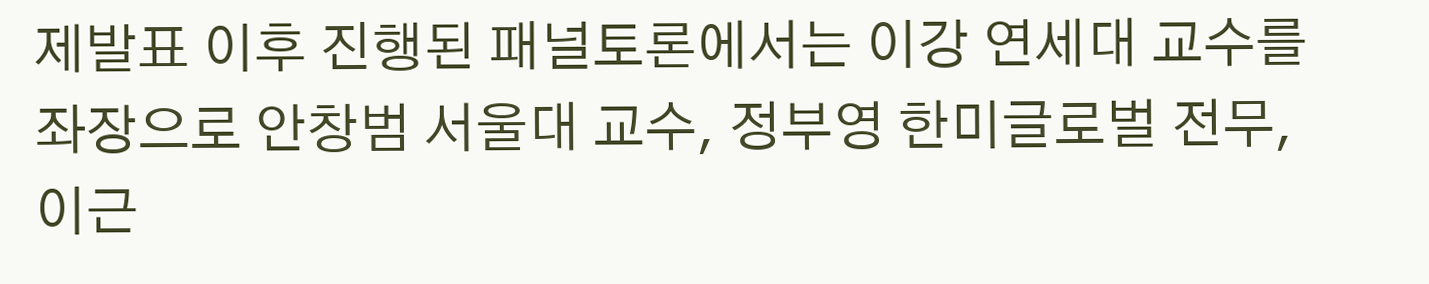제발표 이후 진행된 패널토론에서는 이강 연세대 교수를 좌장으로 안창범 서울대 교수, 정부영 한미글로벌 전무, 이근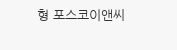형 포스코이앤씨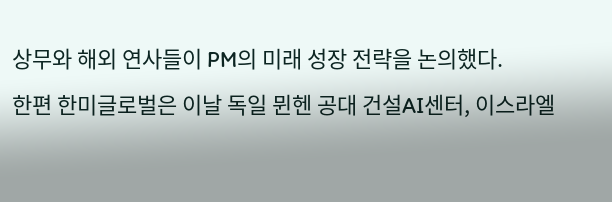상무와 해외 연사들이 PM의 미래 성장 전략을 논의했다.
한편 한미글로벌은 이날 독일 뮌헨 공대 건설AI센터, 이스라엘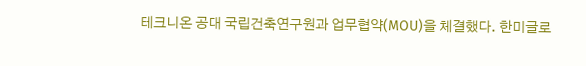테크니온 공대 국립건축연구원과 업무협약(MOU)을 체결했다. 한미글로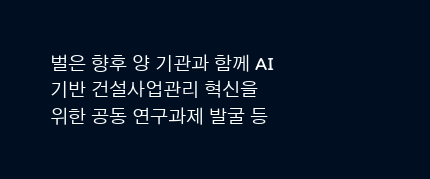벌은 향후 양 기관과 함께 AI 기반 건설사업관리 혁신을 위한 공동 연구과제 발굴 등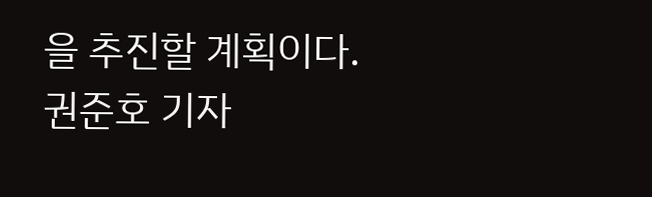을 추진할 계획이다. 권준호 기자